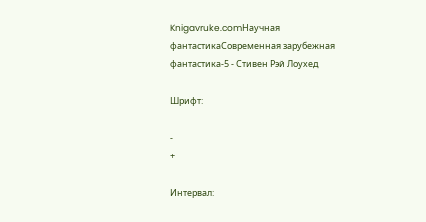Knigavruke.comНаучная фантастикаСовременная зарубежная фантастика-5 - Стивен Рэй Лоухед

Шрифт:

-
+

Интервал: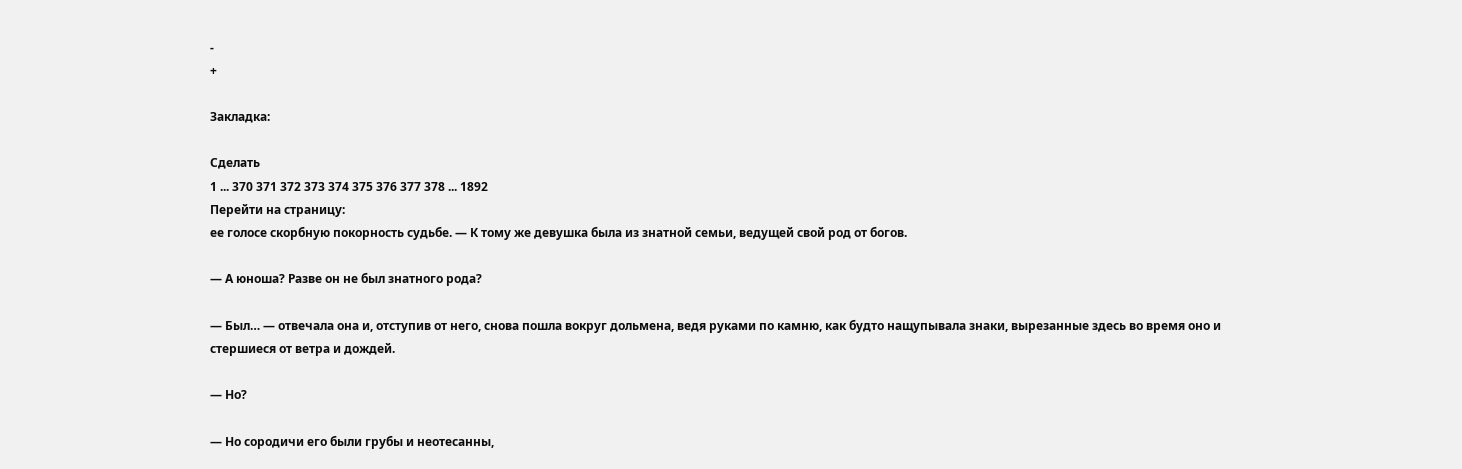-
+

Закладка:

Сделать
1 ... 370 371 372 373 374 375 376 377 378 ... 1892
Перейти на страницу:
ее голосе скорбную покорность судьбе. — К тому же девушка была из знатной семьи, ведущей свой род от богов.

— А юноша? Разве он не был знатного рода?

— Был… — отвечала она и, отступив от него, снова пошла вокруг дольмена, ведя руками по камню, как будто нащупывала знаки, вырезанные здесь во время оно и стершиеся от ветра и дождей.

— Но?

— Но сородичи его были грубы и неотесанны,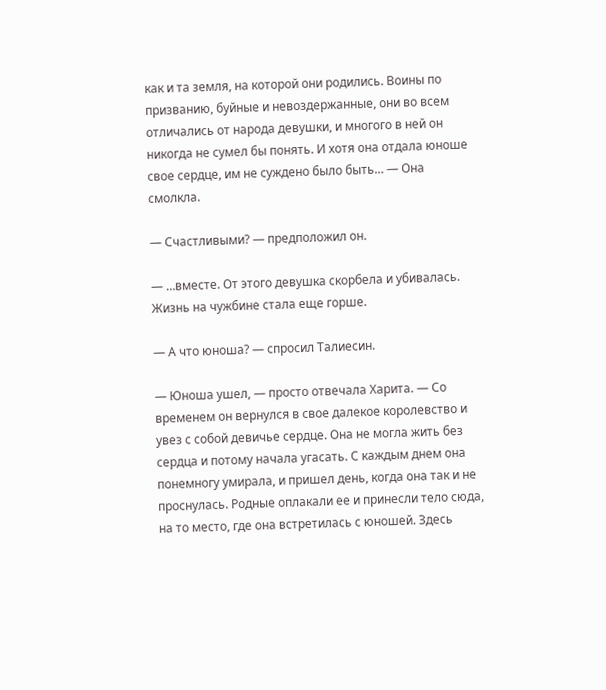как и та земля, на которой они родились. Воины по призванию, буйные и невоздержанные, они во всем отличались от народа девушки, и многого в ней он никогда не сумел бы понять. И хотя она отдала юноше свое сердце, им не суждено было быть… — Она смолкла.

— Счастливыми? — предположил он.

— …вместе. От этого девушка скорбела и убивалась. Жизнь на чужбине стала еще горше.

— А что юноша? — спросил Талиесин.

— Юноша ушел, — просто отвечала Харита. — Со временем он вернулся в свое далекое королевство и увез с собой девичье сердце. Она не могла жить без сердца и потому начала угасать. С каждым днем она понемногу умирала, и пришел день, когда она так и не проснулась. Родные оплакали ее и принесли тело сюда, на то место, где она встретилась с юношей. Здесь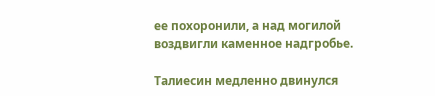ее похоронили, а над могилой воздвигли каменное надгробье.

Талиесин медленно двинулся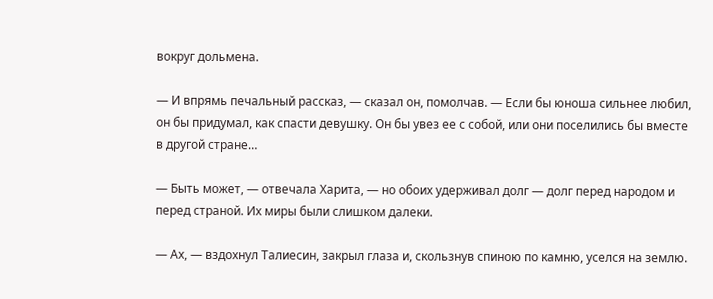вокруг дольмена.

— И впрямь печальный рассказ, — сказал он, помолчав. — Если бы юноша сильнее любил, он бы придумал, как спасти девушку. Он бы увез ее с собой, или они поселились бы вместе в другой стране…

— Быть может, — отвечала Харита, — но обоих удерживал долг — долг перед народом и перед страной. Их миры были слишком далеки.

— Ах, — вздохнул Талиесин, закрыл глаза и, скользнув спиною по камню, уселся на землю.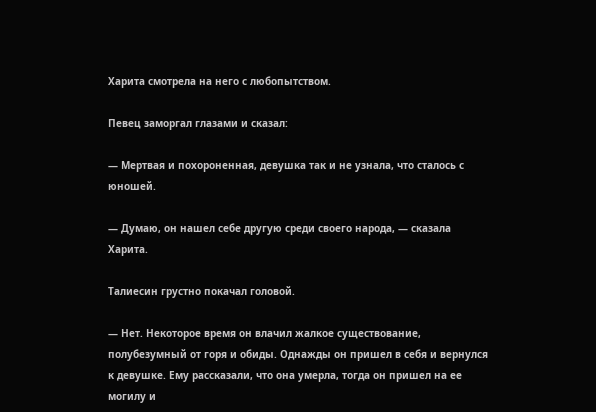Харита смотрела на него с любопытством.

Певец заморгал глазами и сказал:

— Мертвая и похороненная, девушка так и не узнала, что сталось с юношей.

— Думаю, он нашел себе другую среди своего народа, — сказала Харита.

Талиесин грустно покачал головой.

— Нет. Некоторое время он влачил жалкое существование, полубезумный от горя и обиды. Однажды он пришел в себя и вернулся к девушке. Ему рассказали, что она умерла, тогда он пришел на ее могилу и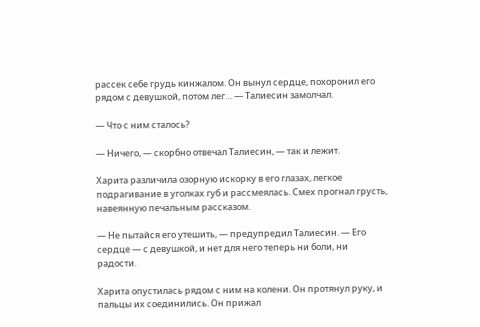рассек себе грудь кинжалом. Он вынул сердце, похоронил его рядом с девушкой, потом лег… — Талиесин замолчал.

— Что с ним сталось?

— Ничего, — скорбно отвечал Талиесин, — так и лежит.

Харита различила озорную искорку в его глазах, легкое подрагивание в уголках губ и рассмеялась. Смех прогнал грусть, навеянную печальным рассказом.

— Не пытайся его утешить, — предупредил Талиесин. — Его сердце — с девушкой, и нет для него теперь ни боли, ни радости.

Харита опустилась рядом с ним на колени. Он протянул руку, и пальцы их соединились. Он прижал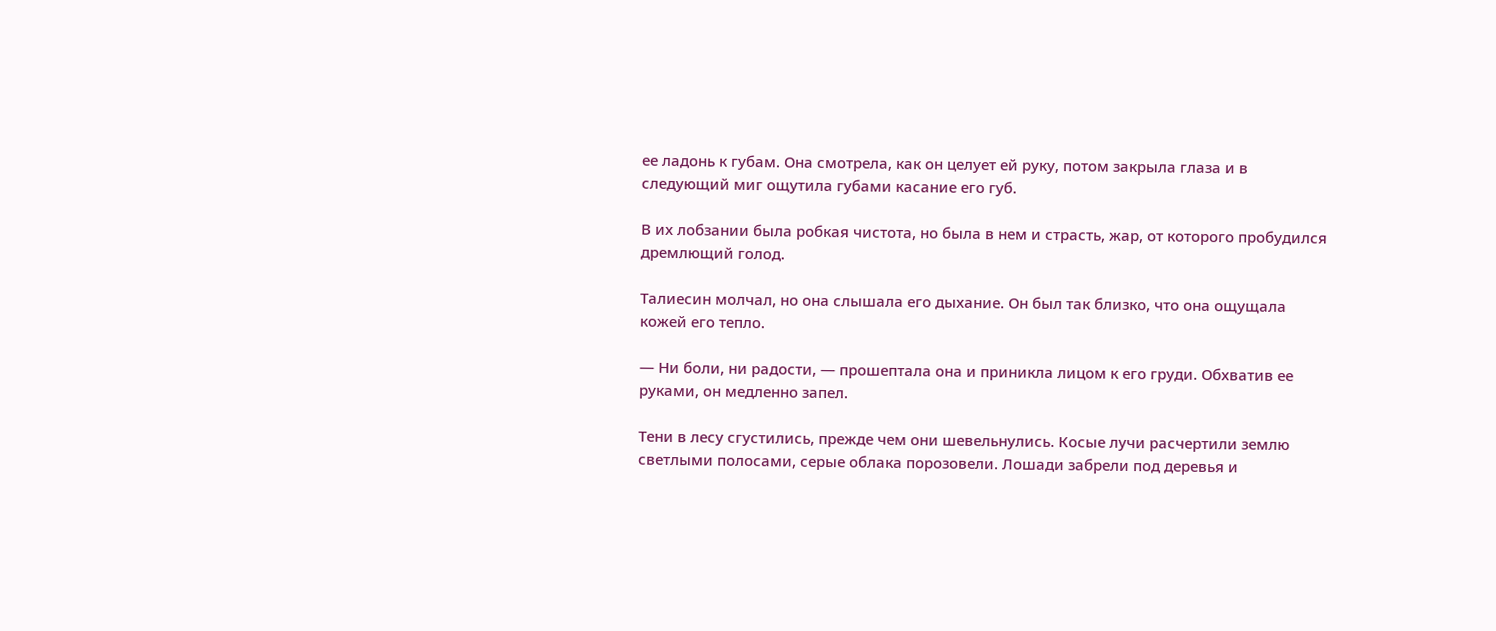ее ладонь к губам. Она смотрела, как он целует ей руку, потом закрыла глаза и в следующий миг ощутила губами касание его губ.

В их лобзании была робкая чистота, но была в нем и страсть, жар, от которого пробудился дремлющий голод.

Талиесин молчал, но она слышала его дыхание. Он был так близко, что она ощущала кожей его тепло.

— Ни боли, ни радости, — прошептала она и приникла лицом к его груди. Обхватив ее руками, он медленно запел.

Тени в лесу сгустились, прежде чем они шевельнулись. Косые лучи расчертили землю светлыми полосами, серые облака порозовели. Лошади забрели под деревья и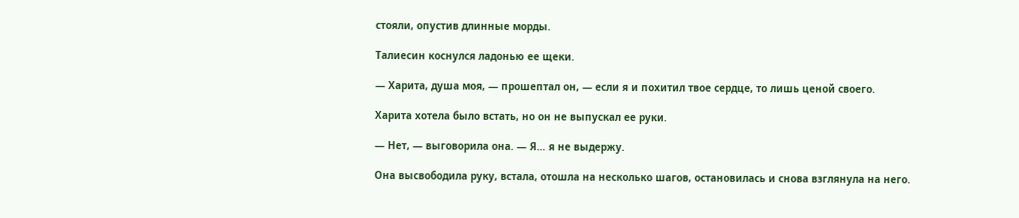стояли, опустив длинные морды.

Талиесин коснулся ладонью ее щеки.

— Харита, душа моя, — прошептал он, — если я и похитил твое сердце, то лишь ценой своего.

Харита хотела было встать, но он не выпускал ее руки.

— Нет, — выговорила она. — Я… я не выдержу.

Она высвободила руку, встала, отошла на несколько шагов, остановилась и снова взглянула на него.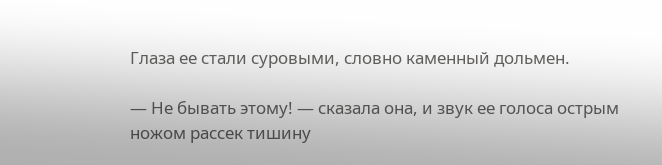Глаза ее стали суровыми, словно каменный дольмен.

— Не бывать этому! — сказала она, и звук ее голоса острым ножом рассек тишину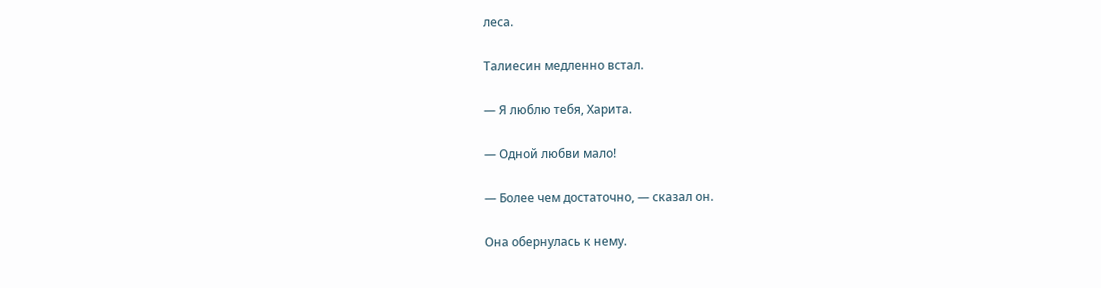леса.

Талиесин медленно встал.

— Я люблю тебя, Харита.

— Одной любви мало!

— Более чем достаточно, — сказал он.

Она обернулась к нему.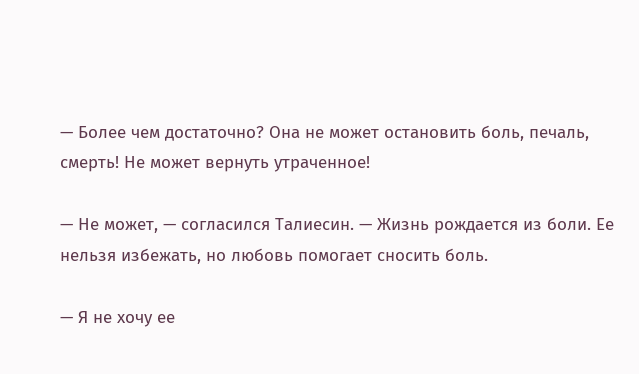— Более чем достаточно? Она не может остановить боль, печаль, смерть! Не может вернуть утраченное!

— Не может, — согласился Талиесин. — Жизнь рождается из боли. Ее нельзя избежать, но любовь помогает сносить боль.

— Я не хочу ее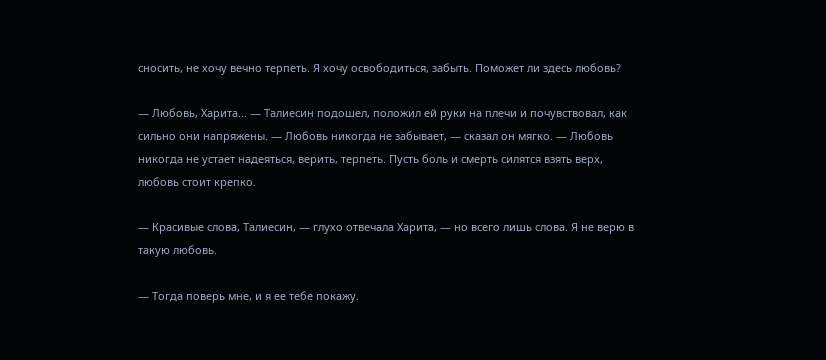сносить, не хочу вечно терпеть. Я хочу освободиться, забыть. Поможет ли здесь любовь?

— Любовь, Харита… — Талиесин подошел, положил ей руки на плечи и почувствовал, как сильно они напряжены. — Любовь никогда не забывает, — сказал он мягко. — Любовь никогда не устает надеяться, верить, терпеть. Пусть боль и смерть силятся взять верх, любовь стоит крепко.

— Красивые слова, Талиесин, — глухо отвечала Харита, — но всего лишь слова. Я не верю в такую любовь.

— Тогда поверь мне, и я ее тебе покажу.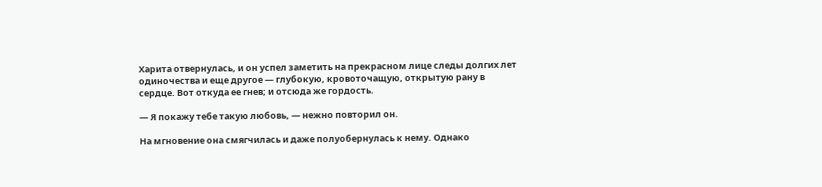Харита отвернулась, и он успел заметить на прекрасном лице следы долгих лет одиночества и еще другое — глубокую, кровоточащую, открытую рану в сердце. Вот откуда ее гнев; и отсюда же гордость.

— Я покажу тебе такую любовь, — нежно повторил он.

На мгновение она смягчилась и даже полуобернулась к нему. Однако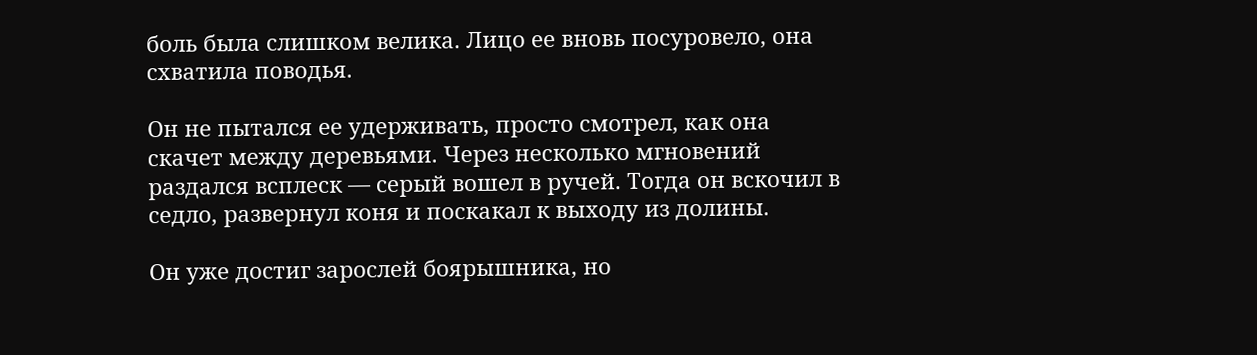боль была слишком велика. Лицо ее вновь посуровело, она схватила поводья.

Он не пытался ее удерживать, просто смотрел, как она скачет между деревьями. Через несколько мгновений раздался всплеск — серый вошел в ручей. Тогда он вскочил в седло, развернул коня и поскакал к выходу из долины.

Он уже достиг зарослей боярышника, но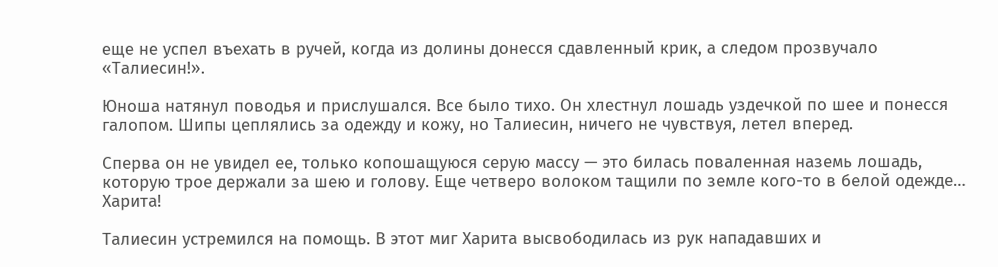еще не успел въехать в ручей, когда из долины донесся сдавленный крик, а следом прозвучало «Талиесин!».

Юноша натянул поводья и прислушался. Все было тихо. Он хлестнул лошадь уздечкой по шее и понесся галопом. Шипы цеплялись за одежду и кожу, но Талиесин, ничего не чувствуя, летел вперед.

Сперва он не увидел ее, только копошащуюся серую массу — это билась поваленная наземь лошадь, которую трое держали за шею и голову. Еще четверо волоком тащили по земле кого-то в белой одежде… Харита!

Талиесин устремился на помощь. В этот миг Харита высвободилась из рук нападавших и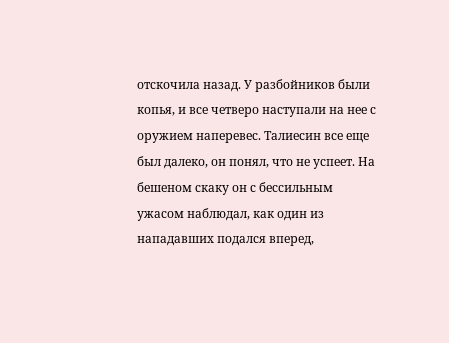отскочила назад. У разбойников были копья, и все четверо наступали на нее с оружием наперевес. Талиесин все еще был далеко, он понял, что не успеет. На бешеном скаку он с бессильным ужасом наблюдал, как один из нападавших подался вперед,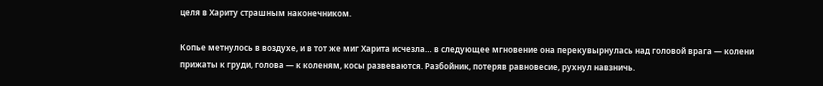целя в Хариту страшным наконечником.

Копье метнулось в воздухе, и в тот же миг Харита исчезла… в следующее мгновение она перекувырнулась над головой врага — колени прижаты к груди, голова — к коленям, косы развеваются. Разбойник, потеряв равновесие, рухнул навзничь.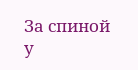За спиной у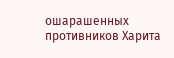ошарашенных противников Харита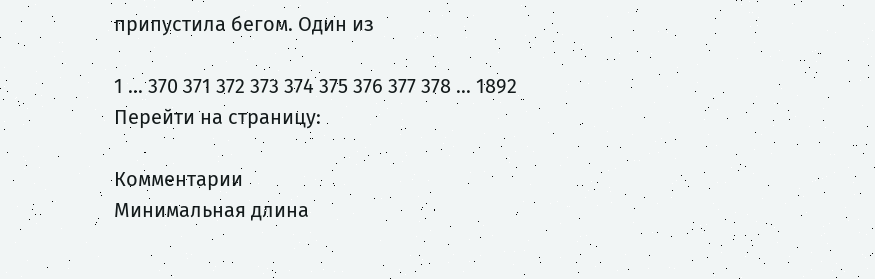припустила бегом. Один из

1 ... 370 371 372 373 374 375 376 377 378 ... 1892
Перейти на страницу:

Комментарии
Минимальная длина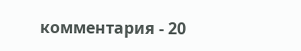комментария - 20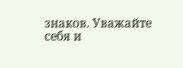знаков. Уважайте себя и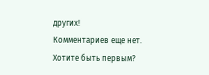других!
Комментариев еще нет. Хотите быть первым?